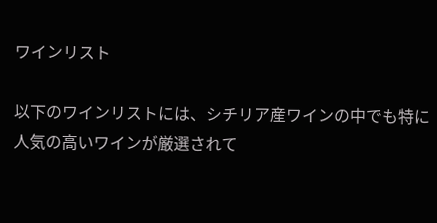ワインリスト

以下のワインリストには、シチリア産ワインの中でも特に人気の高いワインが厳選されて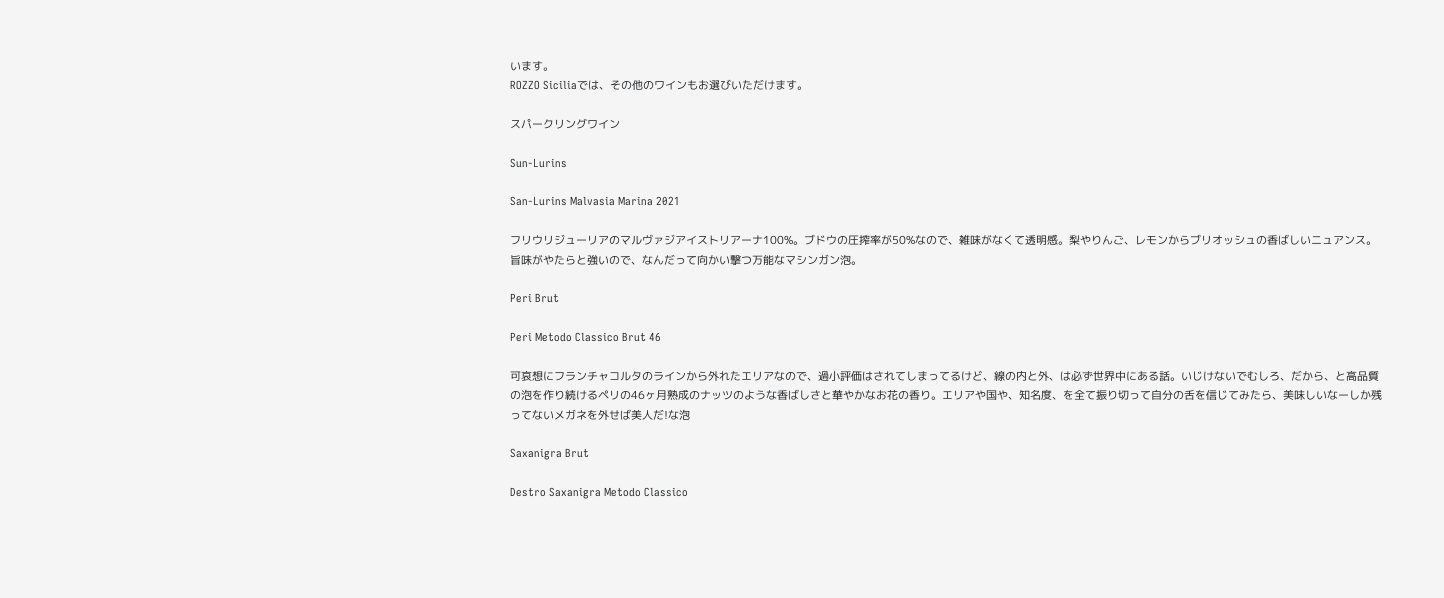います。
ROZZO Siciliaでは、その他のワインもお選びいただけます。

スパークリングワイン

Sun-Lurins

San-Lurins Malvasia Marina 2021

フリウリジューリアのマルヴァジアイストリアーナ100%。ブドウの圧搾率が50%なので、雑味がなくて透明感。梨やりんご、レモンからブリオッシュの香ばしいニュアンス。旨味がやたらと強いので、なんだって向かい撃つ万能なマシンガン泡。

Peri Brut

Peri Metodo Classico Brut 46

可哀想にフランチャコルタのラインから外れたエリアなので、過小評価はされてしまってるけど、線の内と外、は必ず世界中にある話。いじけないでむしろ、だから、と高品質の泡を作り続けるペリの46ヶ月熟成のナッツのような香ばしさと華やかなお花の香り。エリアや国や、知名度、を全て振り切って自分の舌を信じてみたら、美味しいなーしか残ってないメガネを外せば美人だ!な泡

Saxanigra Brut

Destro Saxanigra Metodo Classico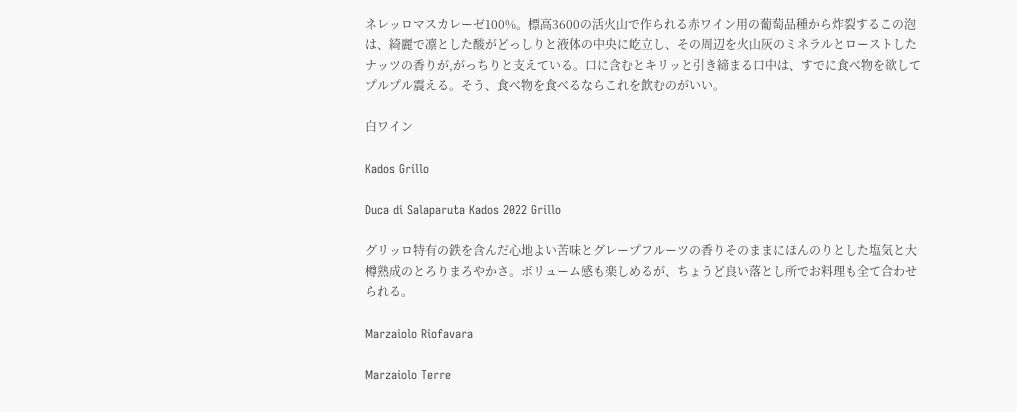ネレッロマスカレーゼ100%。標高3600の活火山で作られる赤ワイン用の葡萄品種から炸裂するこの泡は、綺麗で凛とした酸がどっしりと液体の中央に屹立し、その周辺を火山灰のミネラルとローストしたナッツの香りが,がっちりと支えている。口に含むとキリッと引き締まる口中は、すでに食べ物を欲してプルプル震える。そう、食べ物を食べるならこれを飲むのがいい。

白ワイン

Kados Grillo

Duca di Salaparuta Kados 2022 Grillo

グリッロ特有の鉄を含んだ心地よい苦味とグレープフルーツの香りそのままにほんのりとした塩気と大樽熟成のとろりまろやかさ。ボリューム感も楽しめるが、ちょうど良い落とし所でお料理も全て合わせられる。

Marzaiolo Riofavara

Marzaiolo Terre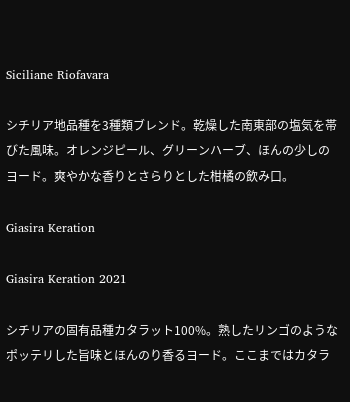Siciliane Riofavara

シチリア地品種を3種類ブレンド。乾燥した南東部の塩気を帯びた風味。オレンジピール、グリーンハーブ、ほんの少しのヨード。爽やかな香りとさらりとした柑橘の飲み口。

Giasira Keration

Giasira Keration 2021

シチリアの固有品種カタラット100%。熟したリンゴのようなポッテリした旨味とほんのり香るヨード。ここまではカタラ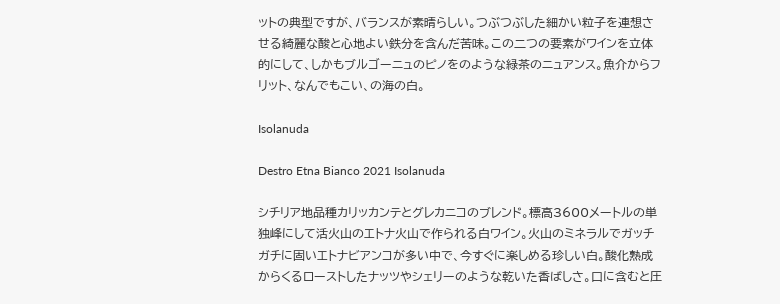ットの典型ですが、バランスが素晴らしい。つぶつぶした細かい粒子を連想させる綺麗な酸と心地よい鉄分を含んだ苦味。この二つの要素がワインを立体的にして、しかもブルゴーニュのピノをのような緑茶のニュアンス。魚介からフリット、なんでもこい、の海の白。

Isolanuda

Destro Etna Bianco 2021 Isolanuda

シチリア地品種カリッカンテとグレカニコのブレンド。標高3600メートルの単独峰にして活火山のエトナ火山で作られる白ワイン。火山のミネラルでガッチガチに固いエトナビアンコが多い中で、今すぐに楽しめる珍しい白。酸化熟成からくるローストしたナッツやシェリーのような乾いた香ばしさ。口に含むと圧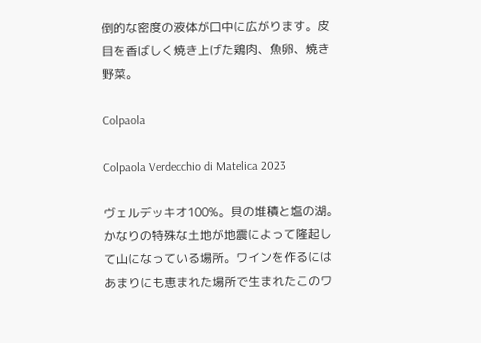倒的な密度の液体が口中に広がります。皮目を香ばしく焼き上げた鶏肉、魚卵、焼き野菜。

Colpaola

Colpaola Verdecchio di Matelica 2023

ヴェルデッキオ100%。貝の堆積と塩の湖。かなりの特殊な土地が地震によって隆起して山になっている場所。ワインを作るにはあまりにも恵まれた場所で生まれたこのワ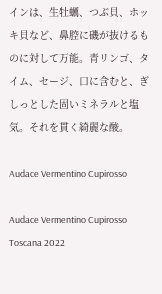インは、生牡蠣、つぶ貝、ホッキ貝など、鼻腔に磯が抜けるものに対して万能。青リンゴ、タイム、セージ、口に含むと、ぎしっとした固いミネラルと塩気。それを貫く綺麗な酸。

Audace Vermentino Cupirosso

Audace Vermentino Cupirosso Toscana 2022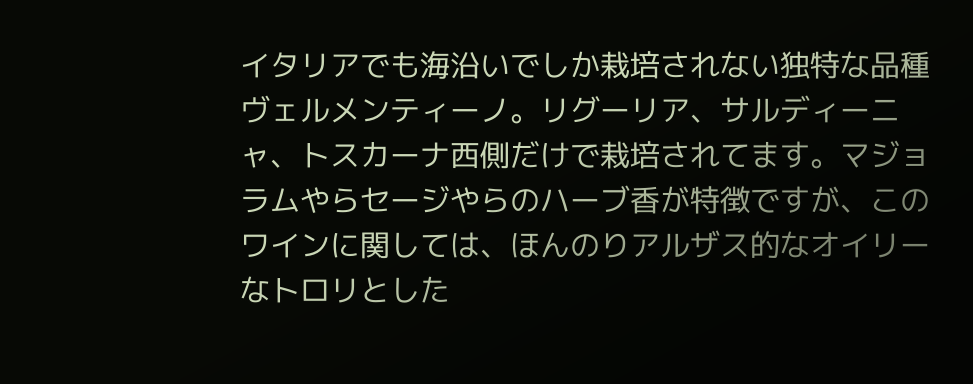イタリアでも海沿いでしか栽培されない独特な品種 ヴェルメンティーノ。リグーリア、サルディーニャ、トスカーナ西側だけで栽培されてます。マジョラムやらセージやらのハーブ香が特徴ですが、このワインに関しては、ほんのりアルザス的なオイリーなトロリとした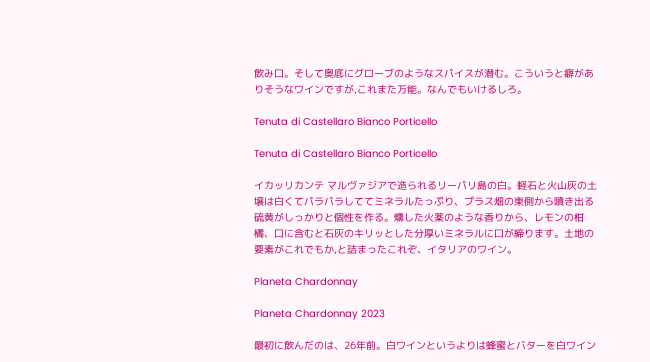飲み口。そして奥底にグローブのようなスパイスが潜む。こういうと癖がありそうなワインですが,これまた万能。なんでもいけるしろ。

Tenuta di Castellaro Bianco Porticello

Tenuta di Castellaro Bianco Porticello

イカッリカンテ マルヴァジアで造られるリーパリ島の白。軽石と火山灰の土壌は白くてパラパラしててミネラルたっぷり、プラス畑の東側から噴き出る硫黄がしっかりと個性を作る。燻した火薬のような香りから、レモンの柑橘、口に含むと石灰のキリッとした分厚いミネラルに口が締ります。土地の要素がこれでもか,と詰まったこれぞ、イタリアのワイン。

Planeta Chardonnay

Planeta Chardonnay 2023

最初に飲んだのは、26年前。白ワインというよりは蜂蜜とバターを白ワイン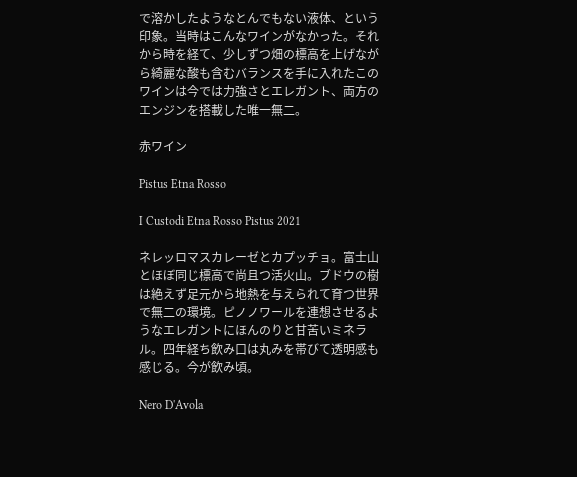で溶かしたようなとんでもない液体、という印象。当時はこんなワインがなかった。それから時を経て、少しずつ畑の標高を上げながら綺麗な酸も含むバランスを手に入れたこのワインは今では力強さとエレガント、両方のエンジンを搭載した唯一無二。

赤ワイン

Pistus Etna Rosso

I Custodi Etna Rosso Pistus 2021

ネレッロマスカレーゼとカプッチョ。富士山とほぼ同じ標高で尚且つ活火山。ブドウの樹は絶えず足元から地熱を与えられて育つ世界で無二の環境。ピノノワールを連想させるようなエレガントにほんのりと甘苦いミネラル。四年経ち飲み口は丸みを帯びて透明感も感じる。今が飲み頃。

Nero D'Avola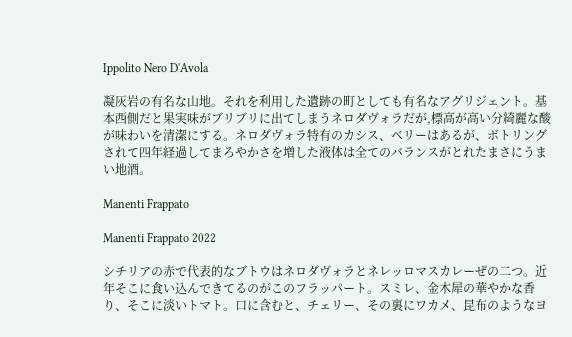Ippolito Nero D'Avola

凝灰岩の有名な山地。それを利用した遺跡の町としても有名なアグリジェント。基本西側だと果実味がブリブリに出てしまうネロダヴォラだが,標高が高い分綺麗な酸が味わいを清潔にする。ネロダヴォラ特有のカシス、ベリーはあるが、ボトリングされて四年経過してまろやかさを増した液体は全てのバランスがとれたまさにうまい地酒。

Manenti Frappato

Manenti Frappato 2022

シチリアの赤で代表的なブトウはネロダヴォラとネレッロマスカレーぜの二つ。近年そこに食い込んできてるのがこのフラッパート。スミレ、金木犀の華やかな香り、そこに淡いトマト。口に含むと、チェリー、その裏にワカメ、昆布のようなヨ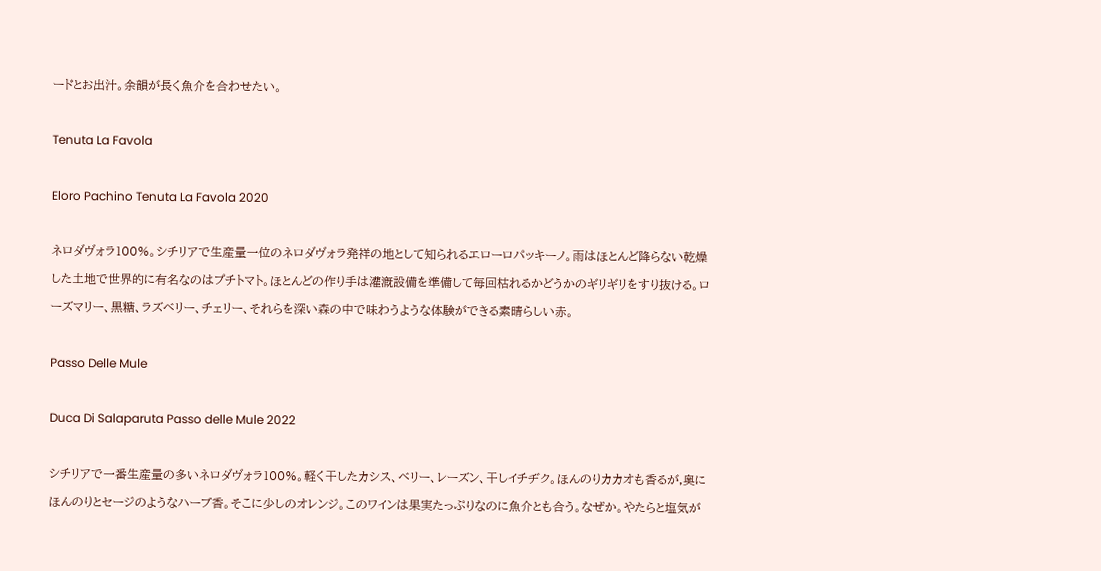ードとお出汁。余韻が長く魚介を合わせたい。

Tenuta La Favola

Eloro Pachino Tenuta La Favola 2020

ネロダヴォラ100%。シチリアで生産量一位のネロダヴォラ発祥の地として知られるエローロパッキーノ。雨はほとんど降らない乾燥した土地で世界的に有名なのはプチトマト。ほとんどの作り手は灌漑設備を準備して毎回枯れるかどうかのギリギリをすり抜ける。ローズマリー、黒糖、ラズベリー、チェリー、それらを深い森の中で味わうような体験ができる素晴らしい赤。

Passo Delle Mule

Duca Di Salaparuta Passo delle Mule 2022

シチリアで一番生産量の多いネロダヴォラ100%。軽く干したカシス、ベリー、レーズン、干しイチヂク。ほんのりカカオも香るが,奥にほんのりとセージのようなハーブ香。そこに少しのオレンジ。このワインは果実たっぷりなのに魚介とも合う。なぜか。やたらと塩気が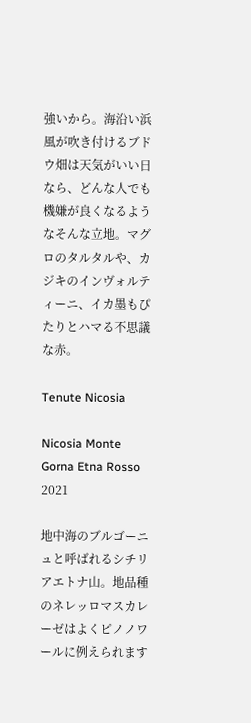強いから。海沿い浜風が吹き付けるブドウ畑は天気がいい日なら、どんな人でも機嫌が良くなるようなそんな立地。マグロのタルタルや、カジキのインヴォルティーニ、イカ墨もぴたりとハマる不思議な赤。

Tenute Nicosia

Nicosia Monte Gorna Etna Rosso 2021

地中海のブルゴーニュと呼ばれるシチリアエトナ山。地品種のネレッロマスカレーゼはよくピノノワールに例えられます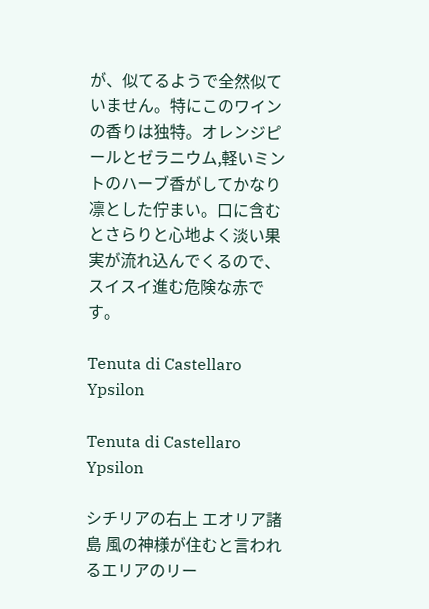が、似てるようで全然似ていません。特にこのワインの香りは独特。オレンジピールとゼラニウム,軽いミントのハーブ香がしてかなり凛とした佇まい。口に含むとさらりと心地よく淡い果実が流れ込んでくるので、スイスイ進む危険な赤です。

Tenuta di Castellaro Ypsilon

Tenuta di Castellaro Ypsilon

シチリアの右上 エオリア諸島 風の神様が住むと言われるエリアのリー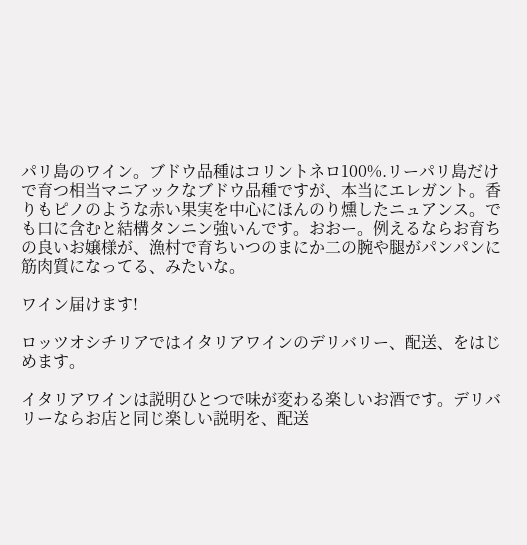パリ島のワイン。ブドウ品種はコリントネロ100%.リーパリ島だけで育つ相当マニアックなブドウ品種ですが、本当にエレガント。香りもピノのような赤い果実を中心にほんのり燻したニュアンス。でも口に含むと結構タンニン強いんです。おおー。例えるならお育ちの良いお嬢様が、漁村で育ちいつのまにか二の腕や腿がパンパンに筋肉質になってる、みたいな。

ワイン届けます!

ロッツオシチリアではイタリアワインのデリバリー、配送、をはじめます。

イタリアワインは説明ひとつで味が変わる楽しいお酒です。デリバリーならお店と同じ楽しい説明を、配送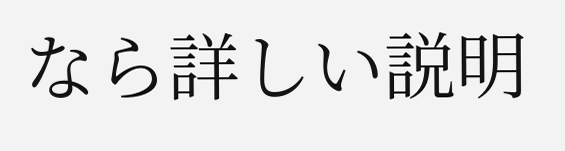なら詳しい説明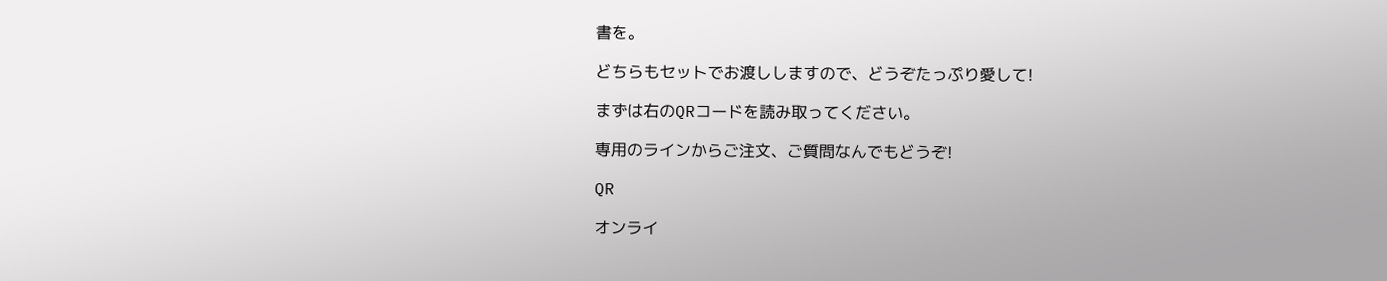書を。

どちらもセットでお渡ししますので、どうぞたっぷり愛して!

まずは右のQRコードを読み取ってください。

専用のラインからご注文、ご質問なんでもどうぞ!

QR

オンライ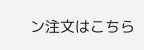ン注文はこちら